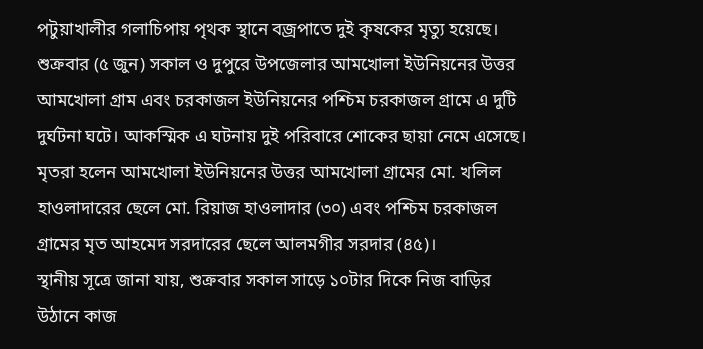পটুয়াখালীর গলাচিপায় পৃথক স্থানে বজ্রপাতে দুই কৃষকের মৃত্যু হয়েছে। শুক্রবার (৫ জুন) সকাল ও দুপুরে উপজেলার আমখোলা ইউনিয়নের উত্তর আমখোলা গ্রাম এবং চরকাজল ইউনিয়নের পশ্চিম চরকাজল গ্রামে এ দুটি দুর্ঘটনা ঘটে। আকস্মিক এ ঘটনায় দুই পরিবারে শোকের ছায়া নেমে এসেছে।
মৃতরা হলেন আমখোলা ইউনিয়নের উত্তর আমখোলা গ্রামের মো. খলিল হাওলাদারের ছেলে মো. রিয়াজ হাওলাদার (৩০) এবং পশ্চিম চরকাজল গ্রামের মৃত আহমেদ সরদারের ছেলে আলমগীর সরদার (৪৫)।
স্থানীয় সূত্রে জানা যায়, শুক্রবার সকাল সাড়ে ১০টার দিকে নিজ বাড়ির উঠানে কাজ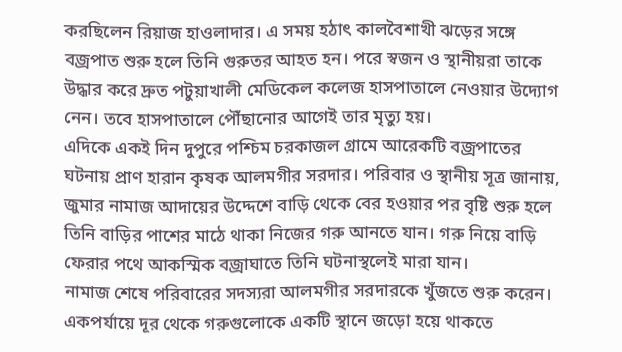করছিলেন রিয়াজ হাওলাদার। এ সময় হঠাৎ কালবৈশাখী ঝড়ের সঙ্গে বজ্রপাত শুরু হলে তিনি গুরুতর আহত হন। পরে স্বজন ও স্থানীয়রা তাকে উদ্ধার করে দ্রুত পটুয়াখালী মেডিকেল কলেজ হাসপাতালে নেওয়ার উদ্যোগ নেন। তবে হাসপাতালে পৌঁছানোর আগেই তার মৃত্যু হয়।
এদিকে একই দিন দুপুরে পশ্চিম চরকাজল গ্রামে আরেকটি বজ্রপাতের ঘটনায় প্রাণ হারান কৃষক আলমগীর সরদার। পরিবার ও স্থানীয় সূত্র জানায়, জুমার নামাজ আদায়ের উদ্দেশে বাড়ি থেকে বের হওয়ার পর বৃষ্টি শুরু হলে তিনি বাড়ির পাশের মাঠে থাকা নিজের গরু আনতে যান। গরু নিয়ে বাড়ি ফেরার পথে আকস্মিক বজ্রাঘাতে তিনি ঘটনাস্থলেই মারা যান।
নামাজ শেষে পরিবারের সদস্যরা আলমগীর সরদারকে খুঁজতে শুরু করেন। একপর্যায়ে দূর থেকে গরুগুলোকে একটি স্থানে জড়ো হয়ে থাকতে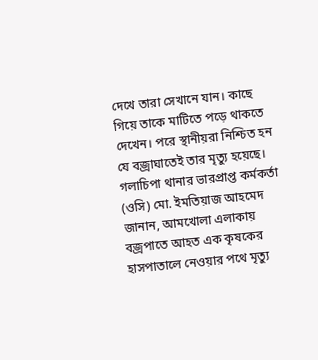দেখে তারা সেখানে যান। কাছে গিয়ে তাকে মাটিতে পড়ে থাকতে দেখেন। পরে স্থানীয়রা নিশ্চিত হন যে বজ্রাঘাতেই তার মৃত্যু হয়েছে।
গলাচিপা থানার ভারপ্রাপ্ত কর্মকর্তা (ওসি) মো. ইমতিয়াজ আহমেদ জানান, আমখোলা এলাকায় বজ্রপাতে আহত এক কৃষকের হাসপাতালে নেওয়ার পথে মৃত্যু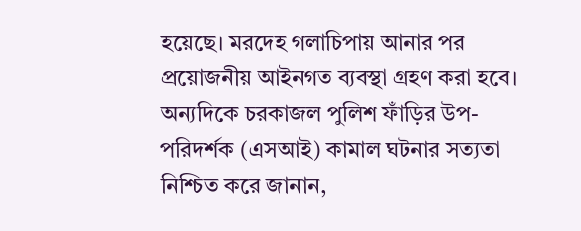হয়েছে। মরদেহ গলাচিপায় আনার পর প্রয়োজনীয় আইনগত ব্যবস্থা গ্রহণ করা হবে।
অন্যদিকে চরকাজল পুলিশ ফাঁড়ির উপ-পরিদর্শক (এসআই) কামাল ঘটনার সত্যতা নিশ্চিত করে জানান,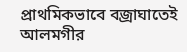প্রাথমিকভাবে বজ্রাঘাতেই আলমগীর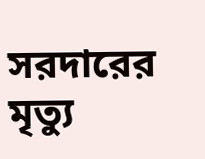সরদারের মৃত্যু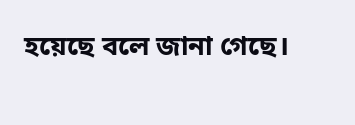হয়েছে বলে জানা গেছে।